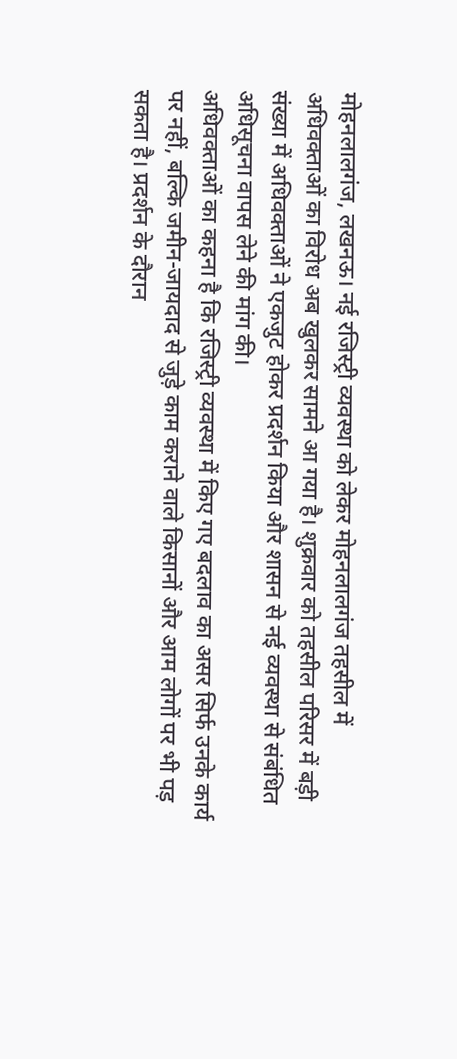मोहनलालगंज, लखनऊ। नई रजिस्ट्री व्यवस्था को लेकर मोहनलालगंज तहसील में अधिवक्ताओं का विरोध अब खुलकर सामने आ गया है। शुक्रवार को तहसील परिसर में बड़ी संख्या में अधिवक्ताओं ने एकजुट होकर प्रदर्शन किया और शासन से नई व्यवस्था से संबंधित अधिसूचना वापस लेने की मांग की।
अधिवक्ताओं का कहना है कि रजिस्ट्री व्यवस्था में किए गए बदलाव का असर सिर्फ उनके कार्य पर नहीं, बल्कि जमीन-जायदाद से जुड़े काम कराने वाले किसानों और आम लोगों पर भी पड़ सकता है। प्रदर्शन के दौरान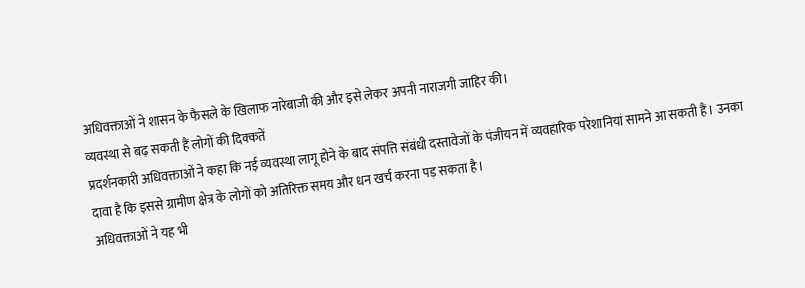अधिवक्ताओं ने शासन के फैसले के खिलाफ नारेबाजी की और इसे लेकर अपनी नाराजगी जाहिर की।
व्यवस्था से बढ़ सकती हैं लोगों की दिक्कतें
प्रदर्शनकारी अधिवक्ताओं ने कहा कि नई व्यवस्था लागू होने के बाद संपत्ति संबंधी दस्तावेजों के पंजीयन में व्यवहारिक परेशानियां सामने आ सकती हैं। उनका दावा है कि इससे ग्रामीण क्षेत्र के लोगों को अतिरिक्त समय और धन खर्च करना पड़ सकता है।
अधिवक्ताओं ने यह भी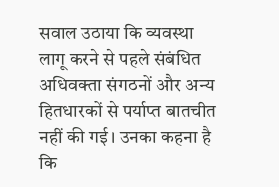सवाल उठाया कि व्यवस्था लागू करने से पहले संबंधित अधिवक्ता संगठनों और अन्य हितधारकों से पर्याप्त बातचीत नहीं की गई। उनका कहना है कि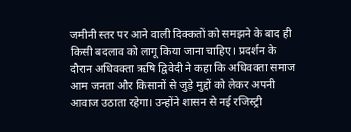जमीनी स्तर पर आने वाली दिक्कतों को समझने के बाद ही किसी बदलाव को लागू किया जाना चाहिए। प्रदर्शन के दौरान अधिवक्ता ऋषि द्विवेदी ने कहा कि अधिवक्ता समाज आम जनता और किसानों से जुड़े मुद्दों को लेकर अपनी आवाज उठाता रहेगा। उन्होंने शासन से नई रजिस्ट्री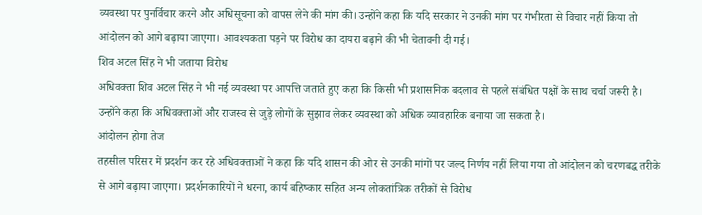व्यवस्था पर पुनर्विचार करने और अधिसूचना को वापस लेने की मांग की। उन्होंने कहा कि यदि सरकार ने उनकी मांग पर गंभीरता से विचार नहीं किया तो आंदोलन को आगे बढ़ाया जाएगा। आवश्यकता पड़ने पर विरोध का दायरा बढ़ाने की भी चेतावनी दी गई।
शिव अटल सिंह ने भी जताया विरोध
अधिवक्ता शिव अटल सिंह ने भी नई व्यवस्था पर आपत्ति जताते हुए कहा कि किसी भी प्रशासनिक बदलाव से पहले संबंधित पक्षों के साथ चर्चा जरूरी है। उन्होंने कहा कि अधिवक्ताओं और राजस्व से जुड़े लोगों के सुझाव लेकर व्यवस्था को अधिक व्यावहारिक बनाया जा सकता है।
आंदोलन होगा तेज
तहसील परिसर में प्रदर्शन कर रहे अधिवक्ताओं ने कहा कि यदि शासन की ओर से उनकी मांगों पर जल्द निर्णय नहीं लिया गया तो आंदोलन को चरणबद्ध तरीके से आगे बढ़ाया जाएगा। प्रदर्शनकारियों ने धरना, कार्य बहिष्कार सहित अन्य लोकतांत्रिक तरीकों से विरोध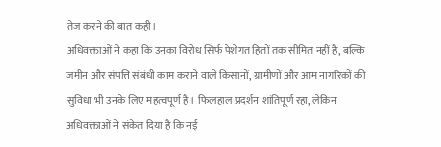तेज करने की बात कही।
अधिवक्ताओं ने कहा कि उनका विरोध सिर्फ पेशेगत हितों तक सीमित नहीं है, बल्कि जमीन और संपत्ति संबंधी काम कराने वाले किसानों, ग्रामीणों और आम नागरिकों की सुविधा भी उनके लिए महत्वपूर्ण है। फिलहाल प्रदर्शन शांतिपूर्ण रहा, लेकिन अधिवक्ताओं ने संकेत दिया है कि नई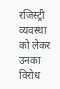रजिस्ट्री व्यवस्था को लेकर उनका विरोध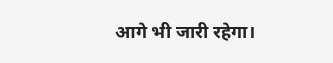आगे भी जारी रहेगा।